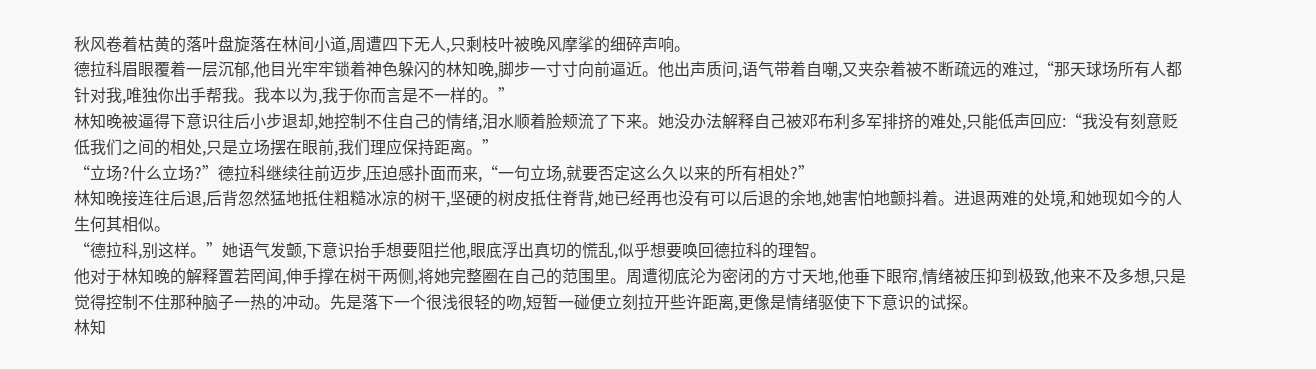秋风卷着枯黄的落叶盘旋落在林间小道,周遭四下无人,只剩枝叶被晚风摩挲的细碎声响。
德拉科眉眼覆着一层沉郁,他目光牢牢锁着神色躲闪的林知晚,脚步一寸寸向前逼近。他出声质问,语气带着自嘲,又夹杂着被不断疏远的难过,“那天球场所有人都针对我,唯独你出手帮我。我本以为,我于你而言是不一样的。”
林知晚被逼得下意识往后小步退却,她控制不住自己的情绪,泪水顺着脸颊流了下来。她没办法解释自己被邓布利多军排挤的难处,只能低声回应:“我没有刻意贬低我们之间的相处,只是立场摆在眼前,我们理应保持距离。”
“立场?什么立场?”德拉科继续往前迈步,压迫感扑面而来,“一句立场,就要否定这么久以来的所有相处?”
林知晚接连往后退,后背忽然猛地抵住粗糙冰凉的树干,坚硬的树皮抵住脊背,她已经再也没有可以后退的余地,她害怕地颤抖着。进退两难的处境,和她现如今的人生何其相似。
“德拉科,别这样。”她语气发颤,下意识抬手想要阻拦他,眼底浮出真切的慌乱,似乎想要唤回德拉科的理智。
他对于林知晚的解释置若罔闻,伸手撑在树干两侧,将她完整圈在自己的范围里。周遭彻底沦为密闭的方寸天地,他垂下眼帘,情绪被压抑到极致,他来不及多想,只是觉得控制不住那种脑子一热的冲动。先是落下一个很浅很轻的吻,短暂一碰便立刻拉开些许距离,更像是情绪驱使下下意识的试探。
林知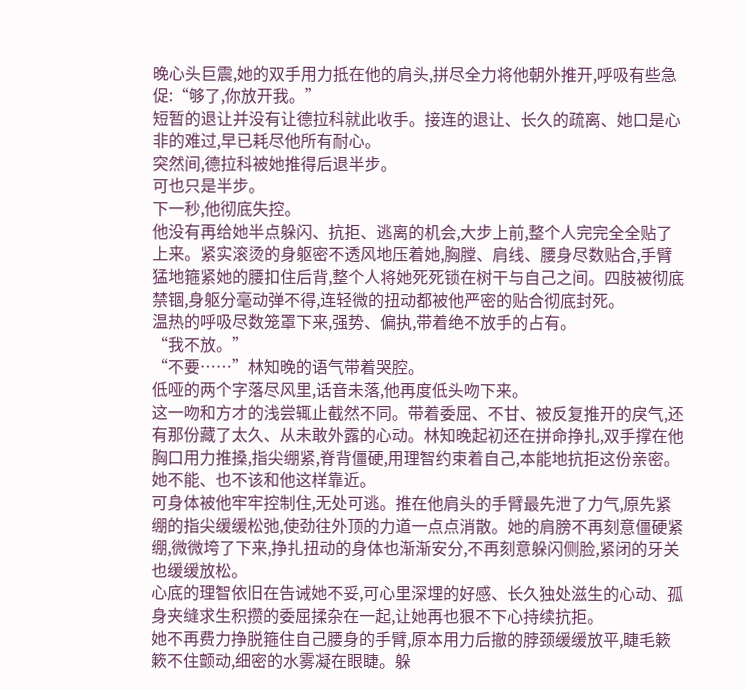晚心头巨震,她的双手用力抵在他的肩头,拼尽全力将他朝外推开,呼吸有些急促:“够了,你放开我。”
短暂的退让并没有让德拉科就此收手。接连的退让、长久的疏离、她口是心非的难过,早已耗尽他所有耐心。
突然间,德拉科被她推得后退半步。
可也只是半步。
下一秒,他彻底失控。
他没有再给她半点躲闪、抗拒、逃离的机会,大步上前,整个人完完全全贴了上来。紧实滚烫的身躯密不透风地压着她,胸膛、肩线、腰身尽数贴合,手臂猛地箍紧她的腰扣住后背,整个人将她死死锁在树干与自己之间。四肢被彻底禁锢,身躯分毫动弹不得,连轻微的扭动都被他严密的贴合彻底封死。
温热的呼吸尽数笼罩下来,强势、偏执,带着绝不放手的占有。
“我不放。”
“不要……”林知晚的语气带着哭腔。
低哑的两个字落尽风里,话音未落,他再度低头吻下来。
这一吻和方才的浅尝辄止截然不同。带着委屈、不甘、被反复推开的戾气,还有那份藏了太久、从未敢外露的心动。林知晚起初还在拼命挣扎,双手撑在他胸口用力推搡,指尖绷紧,脊背僵硬,用理智约束着自己,本能地抗拒这份亲密。
她不能、也不该和他这样靠近。
可身体被他牢牢控制住,无处可逃。推在他肩头的手臂最先泄了力气,原先紧绷的指尖缓缓松弛,使劲往外顶的力道一点点消散。她的肩膀不再刻意僵硬紧绷,微微垮了下来,挣扎扭动的身体也渐渐安分,不再刻意躲闪侧脸,紧闭的牙关也缓缓放松。
心底的理智依旧在告诫她不妥,可心里深埋的好感、长久独处滋生的心动、孤身夹缝求生积攒的委屈揉杂在一起,让她再也狠不下心持续抗拒。
她不再费力挣脱箍住自己腰身的手臂,原本用力后撤的脖颈缓缓放平,睫毛簌簌不住颤动,细密的水雾凝在眼睫。躲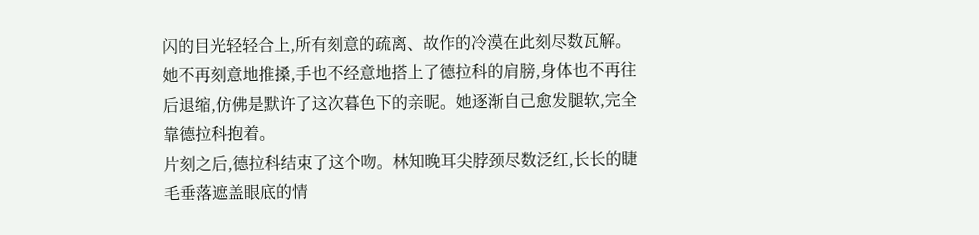闪的目光轻轻合上,所有刻意的疏离、故作的冷漠在此刻尽数瓦解。
她不再刻意地推搡,手也不经意地搭上了德拉科的肩膀,身体也不再往后退缩,仿佛是默许了这次暮色下的亲昵。她逐渐自己愈发腿软,完全靠德拉科抱着。
片刻之后,德拉科结束了这个吻。林知晚耳尖脖颈尽数泛红,长长的睫毛垂落遮盖眼底的情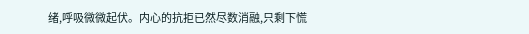绪,呼吸微微起伏。内心的抗拒已然尽数消融,只剩下慌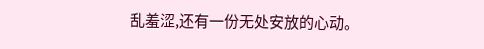乱羞涩,还有一份无处安放的心动。